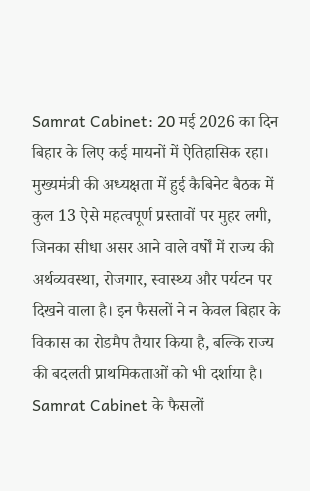Samrat Cabinet: 20 मई 2026 का दिन बिहार के लिए कई मायनों में ऐतिहासिक रहा। मुख्यमंत्री की अध्यक्षता में हुई कैबिनेट बैठक में कुल 13 ऐसे महत्वपूर्ण प्रस्तावों पर मुहर लगी, जिनका सीधा असर आने वाले वर्षों में राज्य की अर्थव्यवस्था, रोजगार, स्वास्थ्य और पर्यटन पर दिखने वाला है। इन फैसलों ने न केवल बिहार के विकास का रोडमैप तैयार किया है, बल्कि राज्य की बदलती प्राथमिकताओं को भी दर्शाया है।
Samrat Cabinet के फैसलों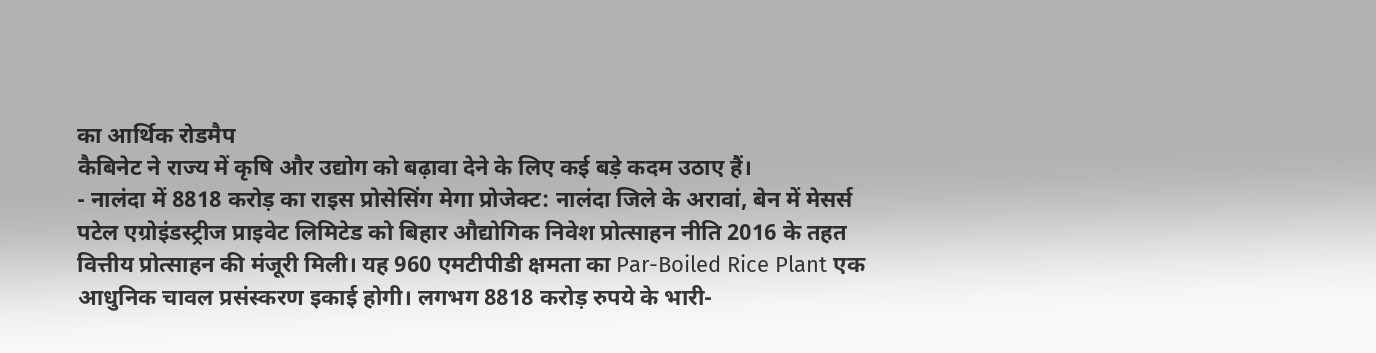का आर्थिक रोडमैप
कैबिनेट ने राज्य में कृषि और उद्योग को बढ़ावा देने के लिए कई बड़े कदम उठाए हैं।
- नालंदा में 8818 करोड़ का राइस प्रोसेसिंग मेगा प्रोजेक्ट: नालंदा जिले के अरावां, बेन में मेसर्स पटेल एग्रोइंडस्ट्रीज प्राइवेट लिमिटेड को बिहार औद्योगिक निवेश प्रोत्साहन नीति 2016 के तहत वित्तीय प्रोत्साहन की मंजूरी मिली। यह 960 एमटीपीडी क्षमता का Par-Boiled Rice Plant एक आधुनिक चावल प्रसंस्करण इकाई होगी। लगभग 8818 करोड़ रुपये के भारी-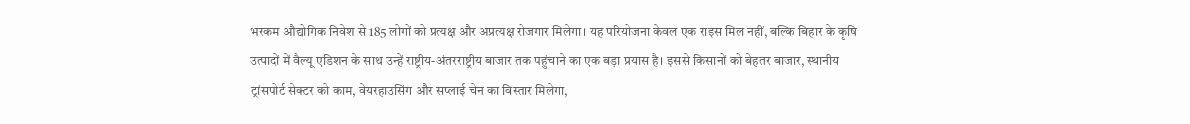भरकम औद्योगिक निवेश से 185 लोगों को प्रत्यक्ष और अप्रत्यक्ष रोजगार मिलेगा। यह परियोजना केवल एक राइस मिल नहीं, बल्कि बिहार के कृषि उत्पादों में वैल्यू एडिशन के साथ उन्हें राष्ट्रीय-अंतरराष्ट्रीय बाजार तक पहुंचाने का एक बड़ा प्रयास है। इससे किसानों को बेहतर बाजार, स्थानीय ट्रांसपोर्ट सेक्टर को काम, वेयरहाउसिंग और सप्लाई चेन का विस्तार मिलेगा,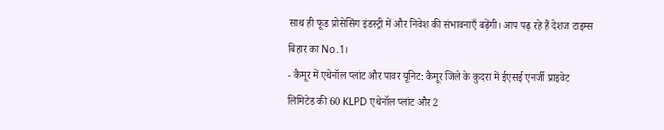साथ ही फूड प्रोसेसिंग इंडस्ट्री में और निवेश की संभावनाएँ बढ़ेंगी। आप पढ़ रहे हैं देशज टाइम्स बिहार का No.1।
- कैमूर में एथेनॉल प्लांट और पावर यूनिट: कैमूर जिले के कुदरा में ईएसई एनर्जी प्राइवेट लिमिटेड की 60 KLPD एथेनॉल प्लांट और 2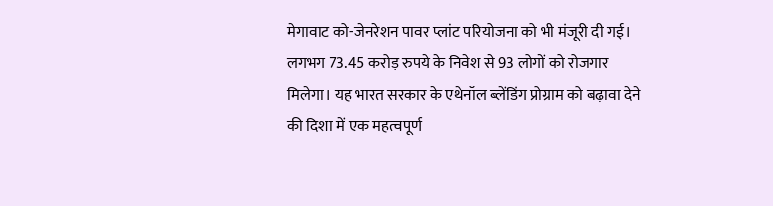मेगावाट को-जेनरेशन पावर प्लांट परियोजना को भी मंजूरी दी गई। लगभग 73.45 करोड़ रुपये के निवेश से 93 लोगों को रोजगार मिलेगा। यह भारत सरकार के एथेनॉल ब्लेंडिंग प्रोग्राम को बढ़ावा देने की दिशा में एक महत्वपूर्ण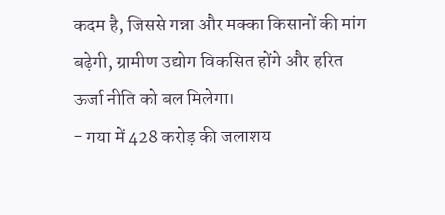कदम है, जिससे गन्ना और मक्का किसानों की मांग बढ़ेगी, ग्रामीण उद्योग विकसित होंगे और हरित ऊर्जा नीति को बल मिलेगा।
- गया में 428 करोड़ की जलाशय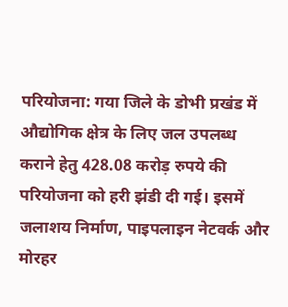परियोजना: गया जिले के डोभी प्रखंड में औद्योगिक क्षेत्र के लिए जल उपलब्ध कराने हेतु 428.08 करोड़ रुपये की परियोजना को हरी झंडी दी गई। इसमें जलाशय निर्माण, पाइपलाइन नेटवर्क और मोरहर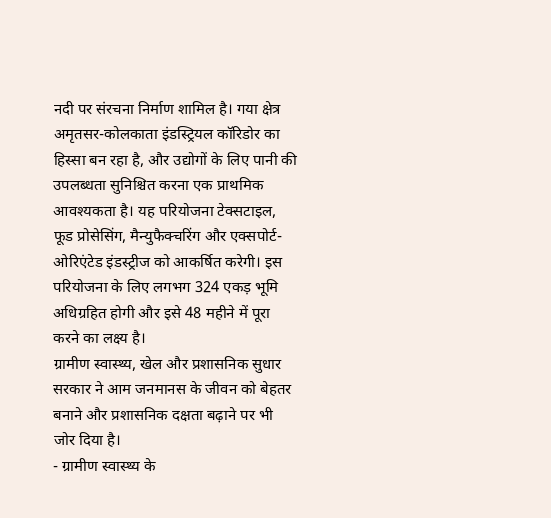नदी पर संरचना निर्माण शामिल है। गया क्षेत्र अमृतसर-कोलकाता इंडस्ट्रियल कॉरिडोर का हिस्सा बन रहा है, और उद्योगों के लिए पानी की उपलब्धता सुनिश्चित करना एक प्राथमिक आवश्यकता है। यह परियोजना टेक्सटाइल, फूड प्रोसेसिंग, मैन्युफैक्चरिंग और एक्सपोर्ट-ओरिएंटेड इंडस्ट्रीज को आकर्षित करेगी। इस परियोजना के लिए लगभग 324 एकड़ भूमि अधिग्रहित होगी और इसे 48 महीने में पूरा करने का लक्ष्य है।
ग्रामीण स्वास्थ्य, खेल और प्रशासनिक सुधार
सरकार ने आम जनमानस के जीवन को बेहतर बनाने और प्रशासनिक दक्षता बढ़ाने पर भी जोर दिया है।
- ग्रामीण स्वास्थ्य के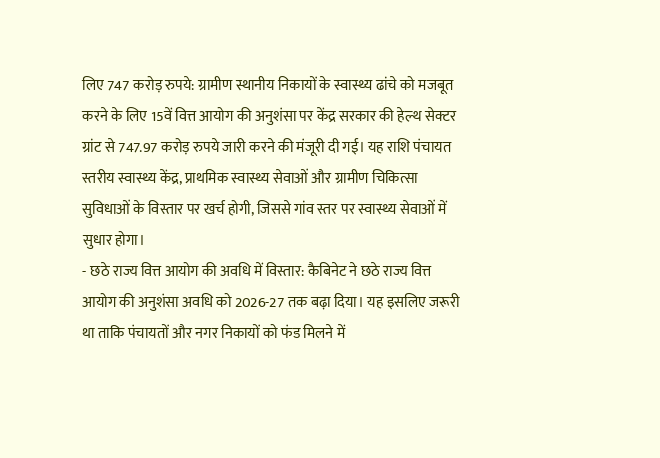लिए 747 करोड़ रुपये: ग्रामीण स्थानीय निकायों के स्वास्थ्य ढांचे को मजबूत करने के लिए 15वें वित्त आयोग की अनुशंसा पर केंद्र सरकार की हेल्थ सेक्टर ग्रांट से 747.97 करोड़ रुपये जारी करने की मंजूरी दी गई। यह राशि पंचायत स्तरीय स्वास्थ्य केंद्र, प्राथमिक स्वास्थ्य सेवाओं और ग्रामीण चिकित्सा सुविधाओं के विस्तार पर खर्च होगी, जिससे गांव स्तर पर स्वास्थ्य सेवाओं में सुधार होगा।
- छठे राज्य वित्त आयोग की अवधि में विस्तार: कैबिनेट ने छठे राज्य वित्त आयोग की अनुशंसा अवधि को 2026-27 तक बढ़ा दिया। यह इसलिए जरूरी था ताकि पंचायतों और नगर निकायों को फंड मिलने में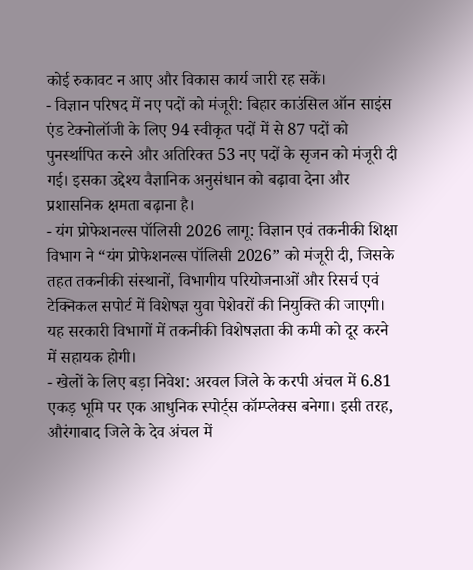कोई रुकावट न आए और विकास कार्य जारी रह सकें।
- विज्ञान परिषद में नए पदों को मंजूरी: बिहार काउंसिल ऑन साइंस एंड टेक्नोलॉजी के लिए 94 स्वीकृत पदों में से 87 पदों को पुनर्स्थापित करने और अतिरिक्त 53 नए पदों के सृजन को मंजूरी दी गई। इसका उद्देश्य वैज्ञानिक अनुसंधान को बढ़ावा देना और प्रशासनिक क्षमता बढ़ाना है।
- यंग प्रोफेशनल्स पॉलिसी 2026 लागू: विज्ञान एवं तकनीकी शिक्षा विभाग ने “यंग प्रोफेशनल्स पॉलिसी 2026” को मंजूरी दी, जिसके तहत तकनीकी संस्थानों, विभागीय परियोजनाओं और रिसर्च एवं टेक्निकल सपोर्ट में विशेषज्ञ युवा पेशेवरों की नियुक्ति की जाएगी। यह सरकारी विभागों में तकनीकी विशेषज्ञता की कमी को दूर करने में सहायक होगी।
- खेलों के लिए बड़ा निवेश: अरवल जिले के करपी अंचल में 6.81 एकड़ भूमि पर एक आधुनिक स्पोर्ट्स कॉम्प्लेक्स बनेगा। इसी तरह, औरंगाबाद जिले के देव अंचल में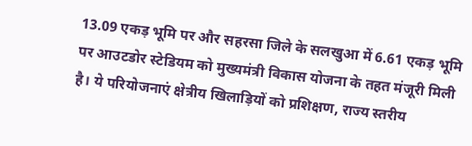13.09 एकड़ भूमि पर और सहरसा जिले के सलखुआ में 6.61 एकड़ भूमि पर आउटडोर स्टेडियम को मुख्यमंत्री विकास योजना के तहत मंजूरी मिली है। ये परियोजनाएं क्षेत्रीय खिलाड़ियों को प्रशिक्षण, राज्य स्तरीय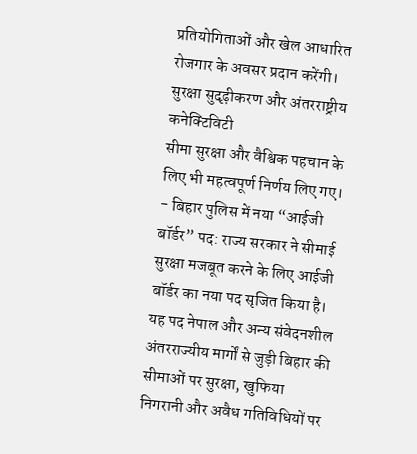प्रतियोगिताओं और खेल आधारित रोजगार के अवसर प्रदान करेंगी।
सुरक्षा सुदृढ़ीकरण और अंतरराष्ट्रीय कनेक्टिविटी
सीमा सुरक्षा और वैश्विक पहचान के लिए भी महत्वपूर्ण निर्णय लिए गए।
- बिहार पुलिस में नया “आईजी बॉर्डर” पद: राज्य सरकार ने सीमाई सुरक्षा मजबूत करने के लिए आईजी बॉर्डर का नया पद सृजित किया है। यह पद नेपाल और अन्य संवेदनशील अंतरराज्यीय मार्गों से जुड़ी बिहार की सीमाओं पर सुरक्षा, खुफिया निगरानी और अवैध गतिविधियों पर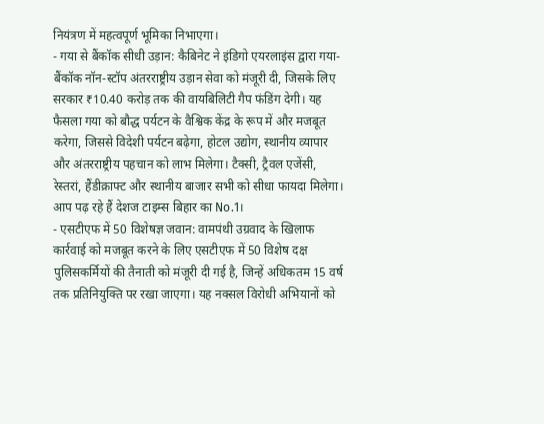नियंत्रण में महत्वपूर्ण भूमिका निभाएगा।
- गया से बैंकॉक सीधी उड़ान: कैबिनेट ने इंडिगो एयरलाइंस द्वारा गया-बैंकॉक नॉन-स्टॉप अंतरराष्ट्रीय उड़ान सेवा को मंजूरी दी, जिसके लिए सरकार ₹10.40 करोड़ तक की वायबिलिटी गैप फंडिंग देगी। यह फैसला गया को बौद्ध पर्यटन के वैश्विक केंद्र के रूप में और मजबूत करेगा, जिससे विदेशी पर्यटन बढ़ेगा, होटल उद्योग, स्थानीय व्यापार और अंतरराष्ट्रीय पहचान को लाभ मिलेगा। टैक्सी, ट्रैवल एजेंसी, रेस्तरां, हैंडीक्राफ्ट और स्थानीय बाजार सभी को सीधा फायदा मिलेगा। आप पढ़ रहे हैं देशज टाइम्स बिहार का No.1।
- एसटीएफ में 50 विशेषज्ञ जवान: वामपंथी उग्रवाद के खिलाफ कार्रवाई को मजबूत करने के लिए एसटीएफ में 50 विशेष दक्ष पुलिसकर्मियों की तैनाती को मंजूरी दी गई है, जिन्हें अधिकतम 15 वर्ष तक प्रतिनियुक्ति पर रखा जाएगा। यह नक्सल विरोधी अभियानों को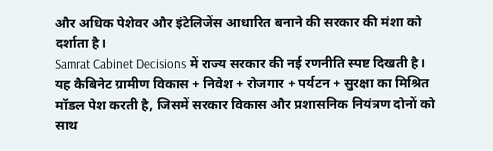और अधिक पेशेवर और इंटेलिजेंस आधारित बनाने की सरकार की मंशा को दर्शाता है।
Samrat Cabinet Decisions में राज्य सरकार की नई रणनीति स्पष्ट दिखती है। यह कैबिनेट ग्रामीण विकास + निवेश + रोजगार + पर्यटन + सुरक्षा का मिश्रित मॉडल पेश करती है, जिसमें सरकार विकास और प्रशासनिक नियंत्रण दोनों को साथ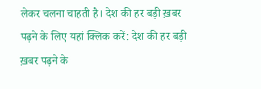लेकर चलना चाहती है। देश की हर बड़ी ख़बर पढ़ने के लिए यहां क्लिक करें: देश की हर बड़ी ख़बर पढ़ने के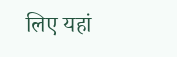लिए यहां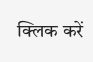क्लिक करें